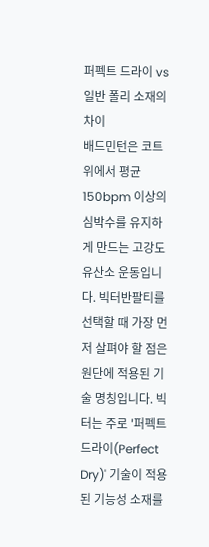퍼펙트 드라이 vs 일반 폴리 소재의 차이
배드민턴은 코트 위에서 평균 150bpm 이상의 심박수를 유지하게 만드는 고강도 유산소 운동입니다. 빅터반팔티를 선택할 때 가장 먼저 살펴야 할 점은 원단에 적용된 기술 명칭입니다. 빅터는 주로 '퍼펙트 드라이(Perfect Dry)' 기술이 적용된 기능성 소재를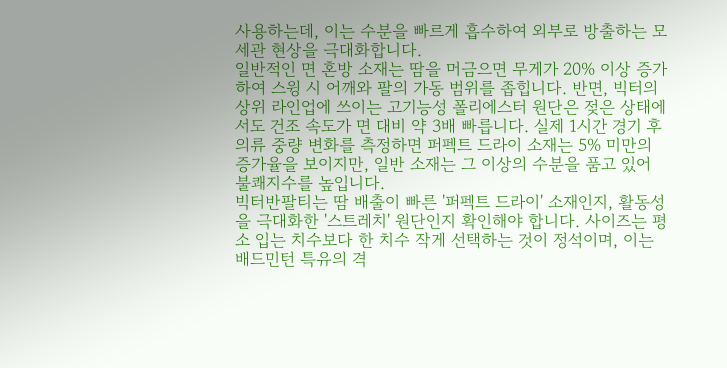사용하는데, 이는 수분을 빠르게 흡수하여 외부로 방출하는 모세관 현상을 극대화합니다.
일반적인 면 혼방 소재는 땀을 머금으면 무게가 20% 이상 증가하여 스윙 시 어깨와 팔의 가동 범위를 좁힙니다. 반면, 빅터의 상위 라인업에 쓰이는 고기능성 폴리에스터 원단은 젖은 상태에서도 건조 속도가 면 대비 약 3배 빠릅니다. 실제 1시간 경기 후 의류 중량 변화를 측정하면 퍼펙트 드라이 소재는 5% 미만의 증가율을 보이지만, 일반 소재는 그 이상의 수분을 품고 있어 불쾌지수를 높입니다.
빅터반팔티는 땀 배출이 빠른 '퍼펙트 드라이' 소재인지, 활동성을 극대화한 '스트레치' 원단인지 확인해야 합니다. 사이즈는 평소 입는 치수보다 한 치수 작게 선택하는 것이 정석이며, 이는 배드민턴 특유의 격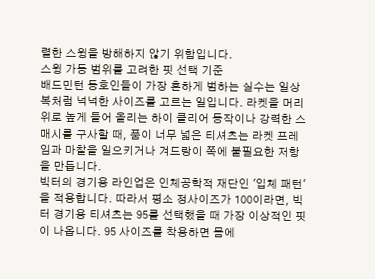렬한 스윙을 방해하지 않기 위함입니다.
스윙 가동 범위를 고려한 핏 선택 기준
배드민턴 동호인들이 가장 흔하게 범하는 실수는 일상복처럼 넉넉한 사이즈를 고르는 일입니다. 라켓을 머리 위로 높게 들어 올리는 하이 클리어 동작이나 강력한 스매시를 구사할 때, 품이 너무 넓은 티셔츠는 라켓 프레임과 마찰을 일으키거나 겨드랑이 쪽에 불필요한 저항을 만듭니다.
빅터의 경기용 라인업은 인체공학적 재단인 '입체 패턴'을 적용합니다. 따라서 평소 정사이즈가 100이라면, 빅터 경기용 티셔츠는 95를 선택했을 때 가장 이상적인 핏이 나옵니다. 95 사이즈를 착용하면 몸에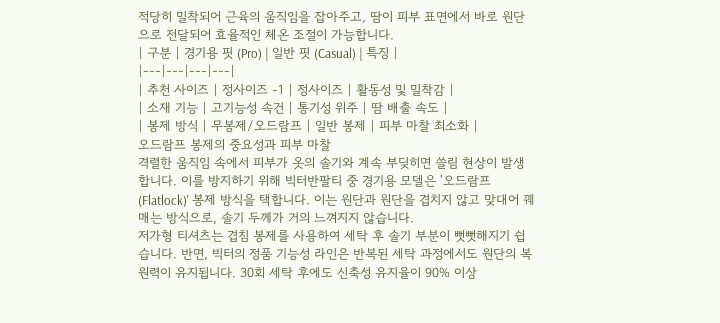적당히 밀착되어 근육의 움직임을 잡아주고, 땀이 피부 표면에서 바로 원단으로 전달되어 효율적인 체온 조절이 가능합니다.
| 구분 | 경기용 핏 (Pro) | 일반 핏 (Casual) | 특징 |
|---|---|---|---|
| 추천 사이즈 | 정사이즈 -1 | 정사이즈 | 활동성 및 밀착감 |
| 소재 기능 | 고기능성 속건 | 통기성 위주 | 땀 배출 속도 |
| 봉제 방식 | 무봉제/오드람프 | 일반 봉제 | 피부 마찰 최소화 |
오드람프 봉제의 중요성과 피부 마찰
격렬한 움직임 속에서 피부가 옷의 솔기와 계속 부딪히면 쓸림 현상이 발생합니다. 이를 방지하기 위해 빅터반팔티 중 경기용 모델은 '오드람프(Flatlock)' 봉제 방식을 택합니다. 이는 원단과 원단을 겹치지 않고 맞대어 꿰매는 방식으로, 솔기 두께가 거의 느껴지지 않습니다.
저가형 티셔츠는 겹침 봉제를 사용하여 세탁 후 솔기 부분이 뻣뻣해지기 쉽습니다. 반면, 빅터의 정품 기능성 라인은 반복된 세탁 과정에서도 원단의 복원력이 유지됩니다. 30회 세탁 후에도 신축성 유지율이 90% 이상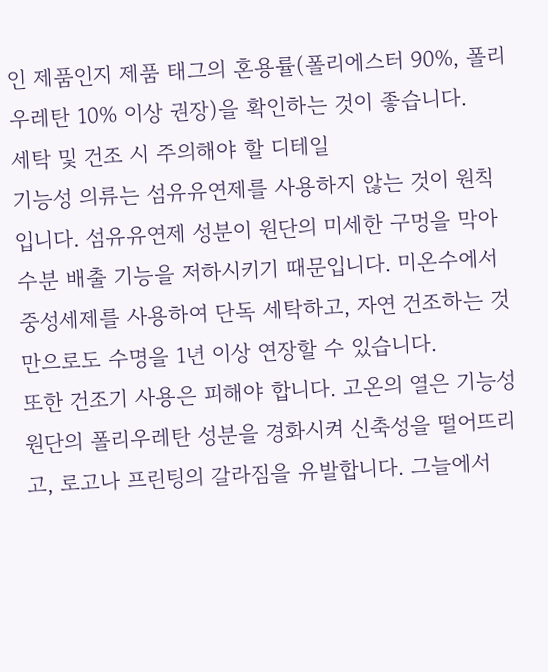인 제품인지 제품 태그의 혼용률(폴리에스터 90%, 폴리우레탄 10% 이상 권장)을 확인하는 것이 좋습니다.
세탁 및 건조 시 주의해야 할 디테일
기능성 의류는 섬유유연제를 사용하지 않는 것이 원칙입니다. 섬유유연제 성분이 원단의 미세한 구멍을 막아 수분 배출 기능을 저하시키기 때문입니다. 미온수에서 중성세제를 사용하여 단독 세탁하고, 자연 건조하는 것만으로도 수명을 1년 이상 연장할 수 있습니다.
또한 건조기 사용은 피해야 합니다. 고온의 열은 기능성 원단의 폴리우레탄 성분을 경화시켜 신축성을 떨어뜨리고, 로고나 프린팅의 갈라짐을 유발합니다. 그늘에서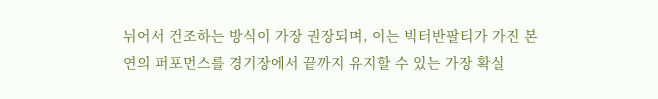뉘어서 건조하는 방식이 가장 권장되며, 이는 빅터반팔티가 가진 본연의 퍼포먼스를 경기장에서 끝까지 유지할 수 있는 가장 확실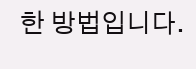한 방법입니다.